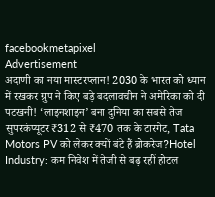facebookmetapixel
Advertisement
अदाणी का नया मास्टरप्लान! 2030 के भारत को ध्यान में रखकर ग्रुप ने किए बड़े बदलावचीन ने अमेरिका को दी पटखनी! ‘लाइनशाइन’ बना दुनिया का सबसे तेज सुपरकंप्यूटर₹312 से ₹470 तक के टारगेट, Tata Motors PV को लेकर क्यों बंटे हैं ब्रोकरेज?Hotel Industry: कम निवेश में तेजी से बढ़ रहीं होटल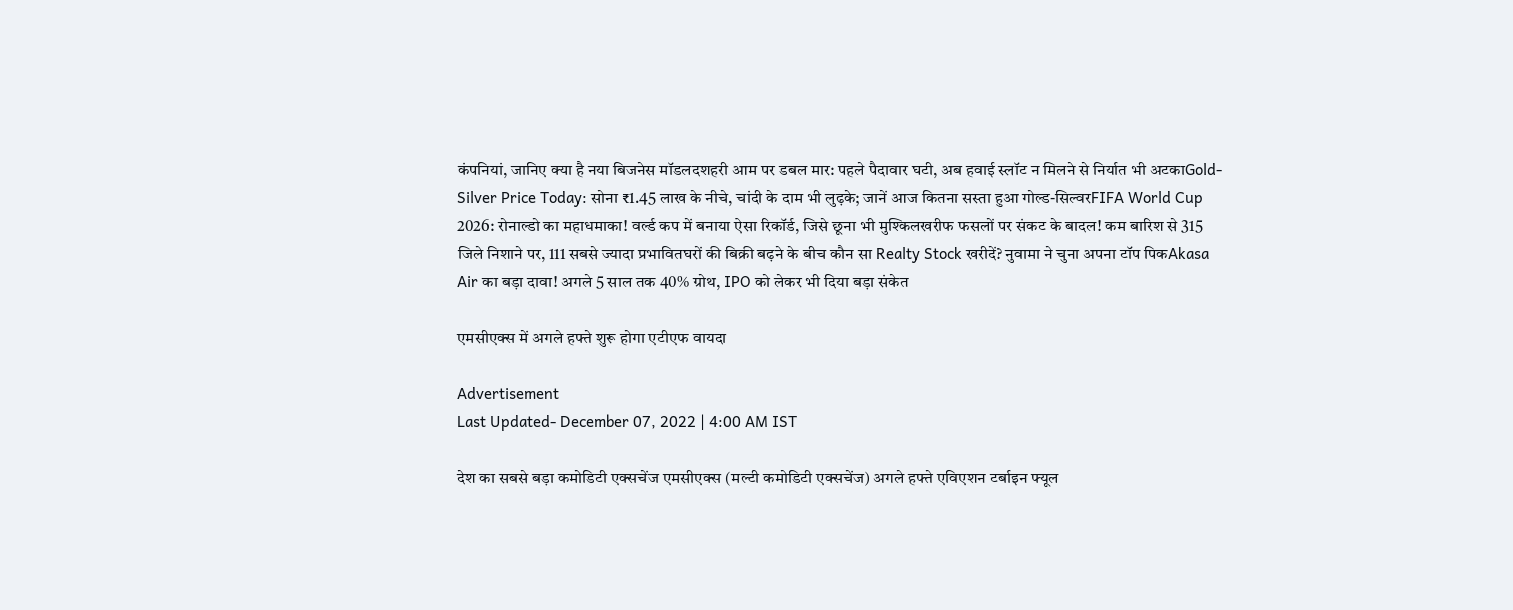कंपनियां, जानिए क्या है नया बिजनेस मॉडलदशहरी आम पर डबल मार: पहले पैदावार घटी, अब हवाई स्लॉट न मिलने से निर्यात भी अटकाGold-Silver Price Today: सोना ₹1.45 लाख के नीचे, चांदी के दाम भी लुढ़के; जानें आज कितना सस्ता हुआ गोल्ड-सिल्वरFIFA World Cup 2026: रोनाल्डो का महाधमाका! वर्ल्ड कप में बनाया ऐसा रिकॉर्ड, जिसे छूना भी मुश्किलखरीफ फसलों पर संकट के बादल! कम बारिश से 315 जिले निशाने पर, 111 सबसे ज्यादा प्रभावितघरों की बिक्री बढ़ने के बीच कौन सा Realty Stock खरीदें? नुवामा ने चुना अपना टॉप पिकAkasa Air का बड़ा दावा! अगले 5 साल तक 40% ग्रोथ, IPO को लेकर भी दिया बड़ा संकेत

एमसीएक्स में अगले हफ्ते शुरू होगा एटीएफ वायदा

Advertisement
Last Updated- December 07, 2022 | 4:00 AM IST

देश का सबसे बड़ा कमोडिटी एक्सचेंज एमसीएक्स (मल्टी कमोडिटी एक्सचेंज) अगले हफ्ते एविएशन टर्बाइन फ्यूल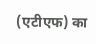(एटीएफ) का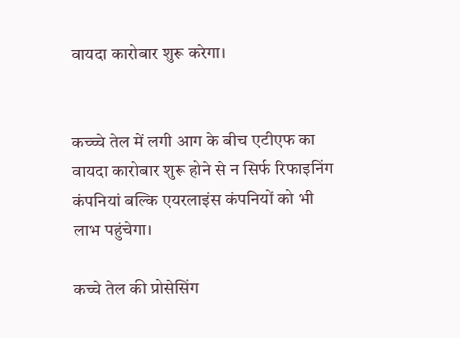वायदा कारोबार शुरू करेगा।


कच्च्चे तेल में लगी आग के बीच एटीएफ का वायदा कारोबार शुरू होने से न सिर्फ रिफाइनिंग कंपनियां बल्कि एयरलाइंस कंपनियों को भी लाभ पहुंचेगा।

कच्चे तेल की प्रोसेसिंग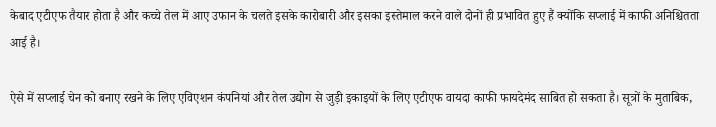केबाद एटीएफ तैयार होता है और कच्चे तेल में आए उफान के चलते इसके कारोबारी और इसका इस्तेमाल करने वाले दोनों ही प्रभावित हुए हैं क्योंकि सप्लाई में काफी अनिश्चितता आई है।

ऐसे में सप्लाई चेन को बनाए रखने के लिए एविएशन कंपनियां और तेल उद्योग से जुड़ी इकाइयों के लिए एटीएफ वायदा काफी फायदेमंद साबित हो सकता है। सूत्रों के मुताबिक,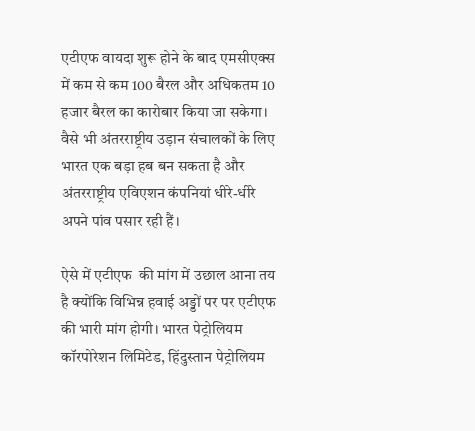एटीएफ वायदा शुरू होने के बाद एमसीएक्स में कम से कम 100 बैरल और अधिकतम 10 हजार बैरल का कारोबार किया जा सकेगा। वैसे भी अंतरराष्ट्रीय उड़ान संचालकों के लिए भारत एक बड़ा हब बन सकता है और अंतरराष्ट्रीय एविएशन कंपनियां धीरे-धीरे अपने पांव पसार रही हैं।

ऐसे में एटीएफ  की मांग में उछाल आना तय है क्योंकि विभिन्न हवाई अड्डों पर पर एटीएफ की भारी मांग होगी। भारत पेट्रोलियम कॉरपोरेशन लिमिटेड, हिंदुस्तान पेट्रोलियम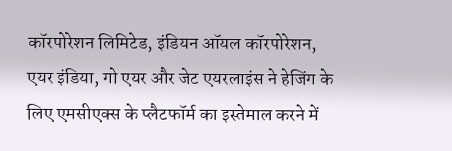कॉरपोरेशन लिमिटेड, इंडियन ऑयल कॉरपोरेशन, एयर इंडिया, गो एयर और जेट एयरलाइंस ने हेजिंग के लिए एमसीएक्स के प्लैटफॉर्म का इस्तेमाल करने में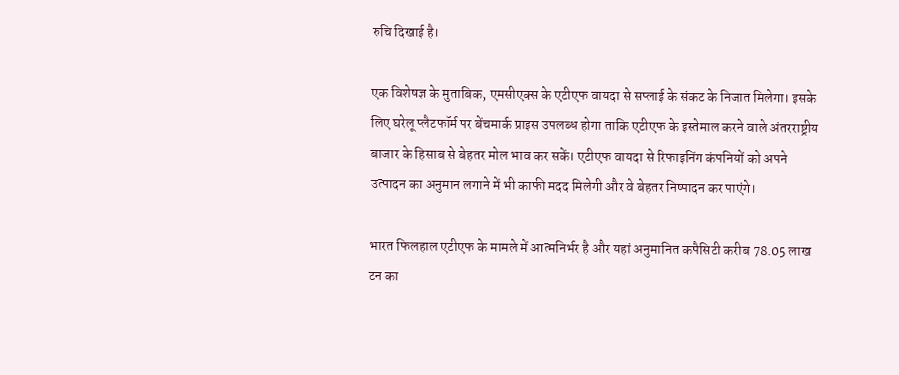रुचि दिखाई है।

एक विशेषज्ञ के मुताबिक, एमसीएक्स के एटीएफ वायदा से सप्लाई के संकट के निजात मिलेगा। इसके लिए घरेलू प्लैटफॉर्म पर बेंचमार्क प्राइस उपलब्ध होगा ताकि एटीएफ के इस्तेमाल करने वाले अंतरराष्ट्रीय बाजार के हिसाब से बेहतर मोल भाव कर सकें। एटीएफ वायदा से रिफाइनिंग कंपनियों को अपने उत्पादन का अनुमान लगाने में भी काफी मदद मिलेगी और वे बेहतर निष्पादन कर पाएंगे।

भारत फिलहाल एटीएफ के मामले में आत्मनिर्भर है और यहां अनुमानित कपैसिटी करीब 78.05 लाख टन का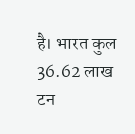है। भारत कुल 36.62 लाख टन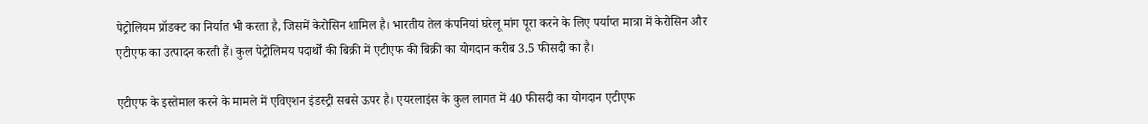पेट्रोलियम प्रॉडक्ट का निर्यात भी करता है, जिसमें केरोसिन शामिल है। भारतीय तेल कंपनियां घरेलू मांग पूरा करने के लिए पर्याप्त मात्रा में केरोसिन और एटीएफ का उत्पादन करती हैं। कुल पेट्रोलिमय पदार्थों की बिक्री में एटीएफ की बिक्री का योगदान करीब 3.5 फीसदी का है।

एटीएफ के इस्तेमाल करने के मामले में एविएशन इंडस्ट्री सबसे ऊपर है। एयरलाइंस के कुल लागत में 40 फीसदी का योगदान एटीएफ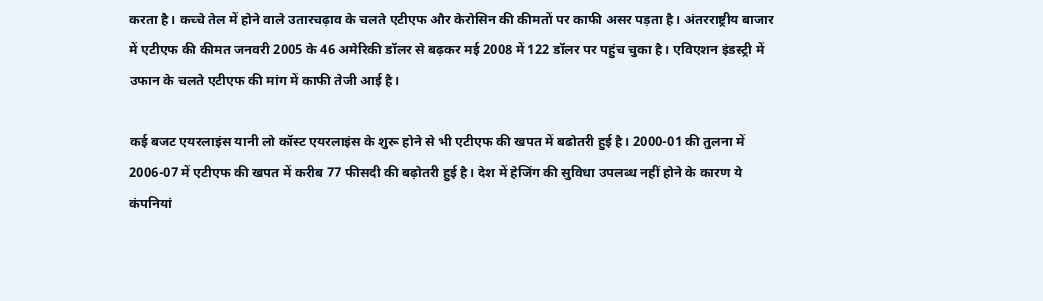करता है। कच्चे तेल में होने वाले उतारचढ़ाव के चलते एटीएफ और केरोसिन की कीमतों पर काफी असर पड़ता है। अंतरराष्ट्रीय बाजार में एटीएफ की कीमत जनवरी 2005 के 46 अमेरिकी डॉलर से बढ़कर मई 2008 में 122 डॉलर पर पहुंच चुका है। एविएशन इंडस्ट्री में उफान के चलते एटीएफ की मांग में काफी तेजी आई है।

कई बजट एयरलाइंस यानी लो कॉस्ट एयरलाइंस के शुरू होने से भी एटीएफ की खपत में बढोतरी हुई है। 2000-01 की तुलना में 2006-07 में एटीएफ की खपत में करीब 77 फीसदी की बढ़ोतरी हुई है। देश में हेजिंग की सुविधा उपलब्ध नहीं होने के कारण ये कंपनियां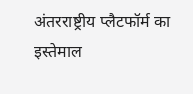अंतरराष्ट्रीय प्लैटफॉर्म का इस्तेमाल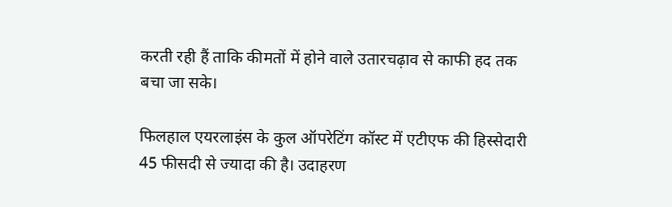करती रही हैं ताकि कीमतों में होने वाले उतारचढ़ाव से काफी हद तक बचा जा सके।

फिलहाल एयरलाइंस के कुल ऑपरेटिंग कॉस्ट में एटीएफ की हिस्सेदारी 45 फीसदी से ज्यादा की है। उदाहरण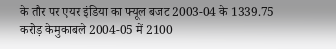के तौर पर एयर इंडिया का फ्यूल बजट 2003-04 के 1339.75 करोड़ केमुकाबले 2004-05 में 2100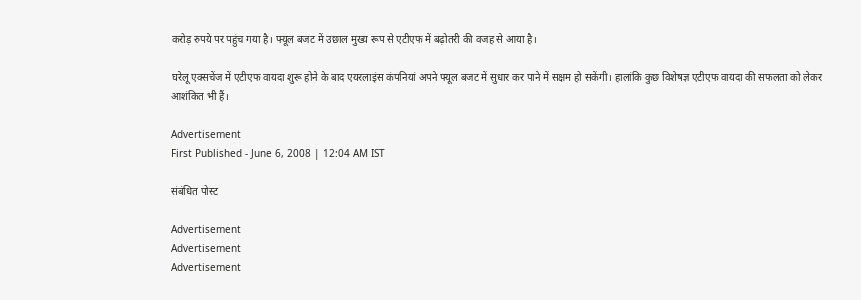करोड़ रुपये पर पहुंच गया है। फ्यूल बजट में उछाल मुख्य रूप से एटीएफ में बढ़ोतरी की वजह से आया है।

घरेलू एक्सचेंज में एटीएफ वायदा शुरू होने के बाद एयरलाइंस कंपनियां अपने फ्यूल बजट में सुधार कर पाने में सक्षम हो सकेंगी। हालांकि कुछ विशेषज्ञ एटीएफ वायदा की सफलता को लेकर आशंकित भी हैं।

Advertisement
First Published - June 6, 2008 | 12:04 AM IST

संबंधित पोस्ट

Advertisement
Advertisement
Advertisement